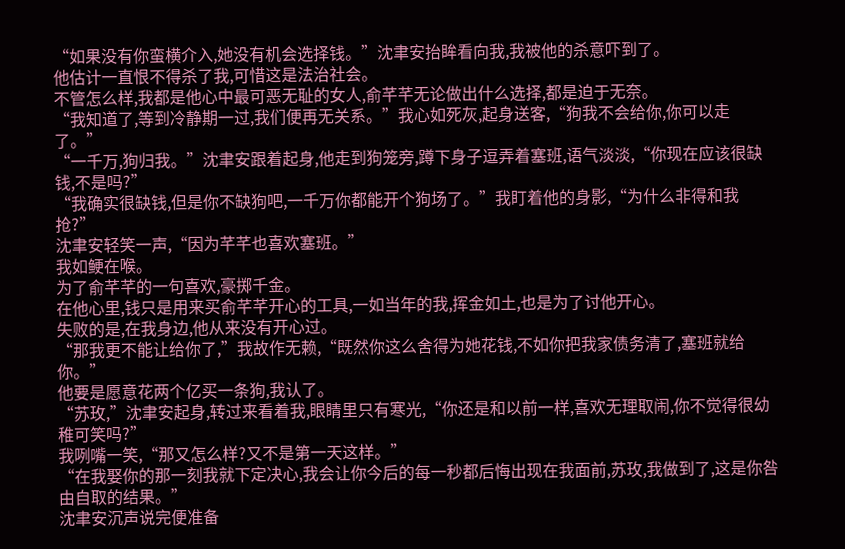“如果没有你蛮横介入,她没有机会选择钱。”沈聿安抬眸看向我,我被他的杀意吓到了。
他估计一直恨不得杀了我,可惜这是法治社会。
不管怎么样,我都是他心中最可恶无耻的女人,俞芊芊无论做出什么选择,都是迫于无奈。
“我知道了,等到冷静期一过,我们便再无关系。”我心如死灰,起身送客,“狗我不会给你,你可以走了。”
“一千万,狗归我。”沈聿安跟着起身,他走到狗笼旁,蹲下身子逗弄着塞班,语气淡淡,“你现在应该很缺钱,不是吗?”
“我确实很缺钱,但是你不缺狗吧,一千万你都能开个狗场了。”我盯着他的身影,“为什么非得和我抢?”
沈聿安轻笑一声,“因为芊芊也喜欢塞班。”
我如鲠在喉。
为了俞芊芊的一句喜欢,豪掷千金。
在他心里,钱只是用来买俞芊芊开心的工具,一如当年的我,挥金如土,也是为了讨他开心。
失败的是,在我身边,他从来没有开心过。
“那我更不能让给你了,”我故作无赖,“既然你这么舍得为她花钱,不如你把我家债务清了,塞班就给你。”
他要是愿意花两个亿买一条狗,我认了。
“苏玫,”沈聿安起身,转过来看着我,眼睛里只有寒光,“你还是和以前一样,喜欢无理取闹,你不觉得很幼稚可笑吗?”
我咧嘴一笑,“那又怎么样?又不是第一天这样。”
“在我娶你的那一刻我就下定决心,我会让你今后的每一秒都后悔出现在我面前,苏玫,我做到了,这是你咎由自取的结果。”
沈聿安沉声说完便准备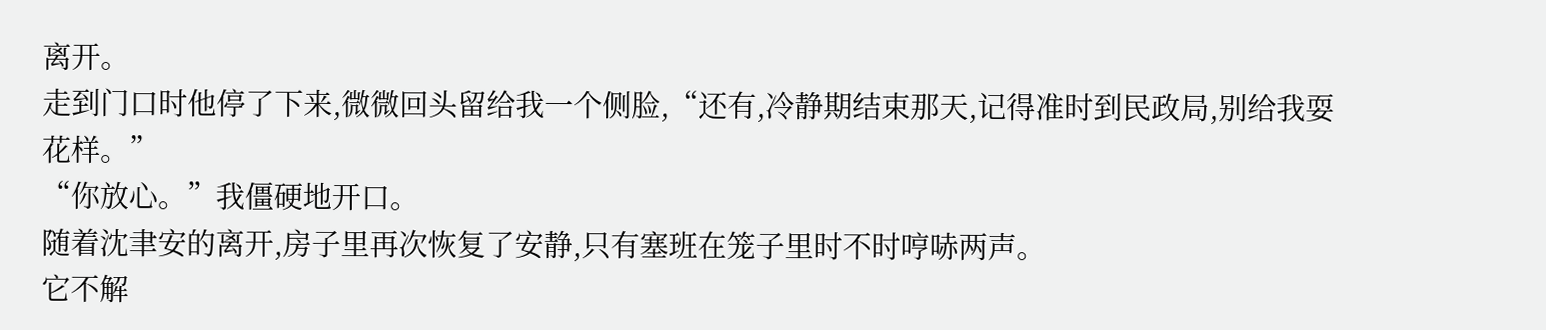离开。
走到门口时他停了下来,微微回头留给我一个侧脸,“还有,冷静期结束那天,记得准时到民政局,别给我耍花样。”
“你放心。”我僵硬地开口。
随着沈聿安的离开,房子里再次恢复了安静,只有塞班在笼子里时不时哼哧两声。
它不解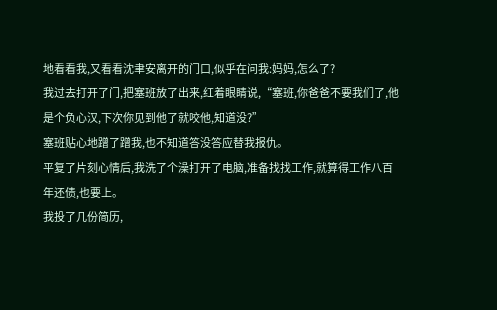地看看我,又看看沈聿安离开的门口,似乎在问我:妈妈,怎么了?
我过去打开了门,把塞班放了出来,红着眼睛说,“塞班,你爸爸不要我们了,他是个负心汉,下次你见到他了就咬他,知道没?”
塞班贴心地蹭了蹭我,也不知道答没答应替我报仇。
平复了片刻心情后,我洗了个澡打开了电脑,准备找找工作,就算得工作八百年还债,也要上。
我投了几份简历,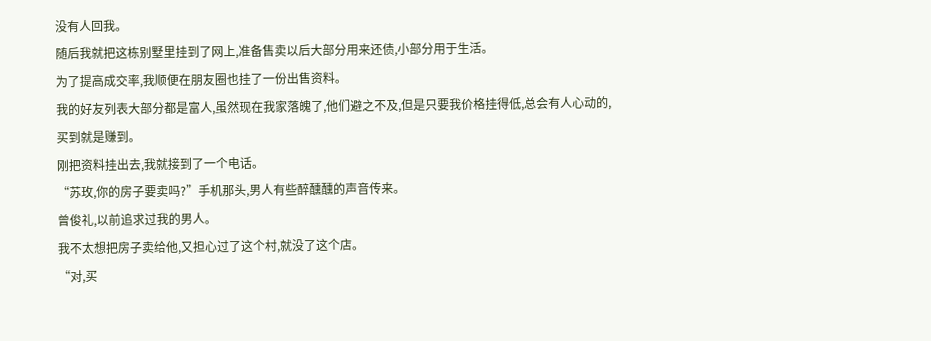没有人回我。
随后我就把这栋别墅里挂到了网上,准备售卖以后大部分用来还债,小部分用于生活。
为了提高成交率,我顺便在朋友圈也挂了一份出售资料。
我的好友列表大部分都是富人,虽然现在我家落魄了,他们避之不及,但是只要我价格挂得低,总会有人心动的,买到就是赚到。
刚把资料挂出去,我就接到了一个电话。
“苏玫,你的房子要卖吗?”手机那头,男人有些醉醺醺的声音传来。
曾俊礼,以前追求过我的男人。
我不太想把房子卖给他,又担心过了这个村,就没了这个店。
“对,买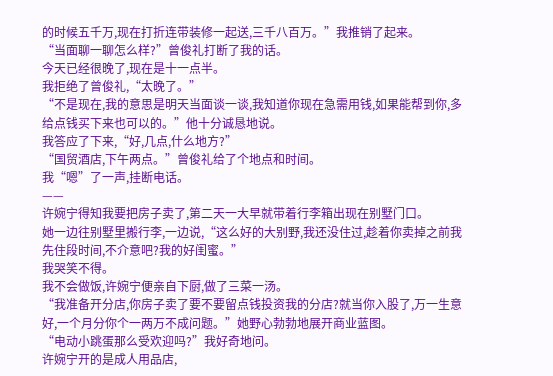的时候五千万,现在打折连带装修一起送,三千八百万。”我推销了起来。
“当面聊一聊怎么样?”曾俊礼打断了我的话。
今天已经很晚了,现在是十一点半。
我拒绝了曾俊礼,“太晚了。”
“不是现在,我的意思是明天当面谈一谈,我知道你现在急需用钱,如果能帮到你,多给点钱买下来也可以的。”他十分诚恳地说。
我答应了下来,“好,几点,什么地方?”
“国贸酒店,下午两点。”曾俊礼给了个地点和时间。
我“嗯”了一声,挂断电话。
——
许婉宁得知我要把房子卖了,第二天一大早就带着行李箱出现在别墅门口。
她一边往别墅里搬行李,一边说,“这么好的大别野,我还没住过,趁着你卖掉之前我先住段时间,不介意吧?我的好闺蜜。”
我哭笑不得。
我不会做饭,许婉宁便亲自下厨,做了三菜一汤。
“我准备开分店,你房子卖了要不要留点钱投资我的分店?就当你入股了,万一生意好,一个月分你个一两万不成问题。”她野心勃勃地展开商业蓝图。
“电动小跳蛋那么受欢迎吗?”我好奇地问。
许婉宁开的是成人用品店,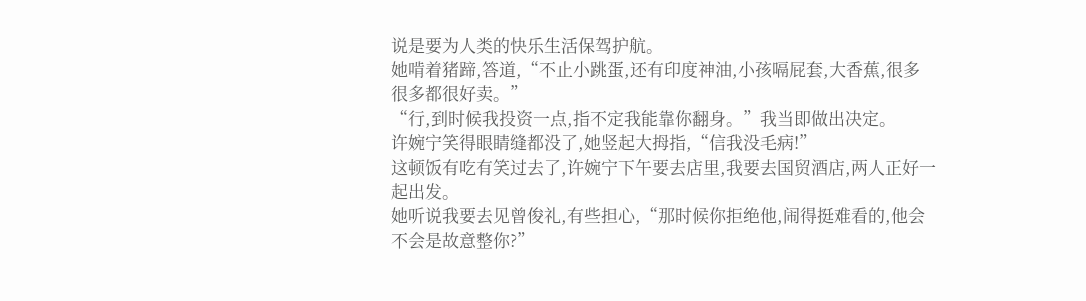说是要为人类的快乐生活保驾护航。
她啃着猪蹄,答道,“不止小跳蛋,还有印度神油,小孩嗝屁套,大香蕉,很多很多都很好卖。”
“行,到时候我投资一点,指不定我能靠你翻身。”我当即做出决定。
许婉宁笑得眼睛缝都没了,她竖起大拇指,“信我没毛病!”
这顿饭有吃有笑过去了,许婉宁下午要去店里,我要去国贸酒店,两人正好一起出发。
她听说我要去见曾俊礼,有些担心,“那时候你拒绝他,闹得挺难看的,他会不会是故意整你?”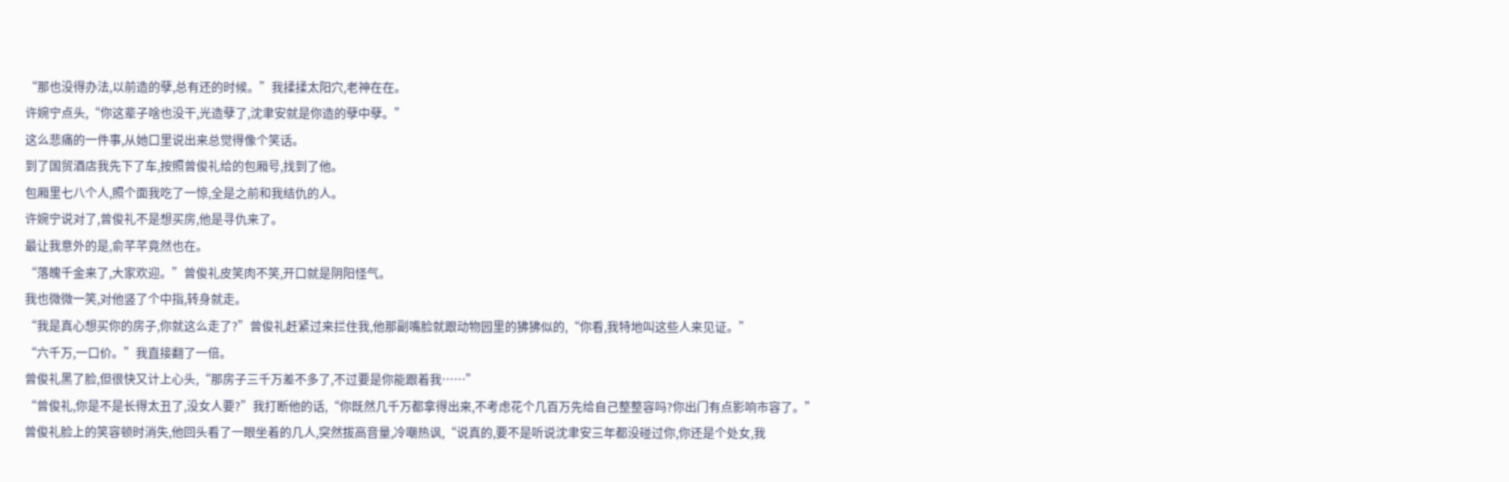“那也没得办法,以前造的孽,总有还的时候。”我揉揉太阳穴,老神在在。
许婉宁点头,“你这辈子啥也没干,光造孽了,沈聿安就是你造的孽中孽。”
这么悲痛的一件事,从她口里说出来总觉得像个笑话。
到了国贸酒店我先下了车,按照曾俊礼给的包厢号,找到了他。
包厢里七八个人,照个面我吃了一惊,全是之前和我结仇的人。
许婉宁说对了,曾俊礼不是想买房,他是寻仇来了。
最让我意外的是,俞芊芊竟然也在。
“落魄千金来了,大家欢迎。”曾俊礼皮笑肉不笑,开口就是阴阳怪气。
我也微微一笑,对他竖了个中指,转身就走。
“我是真心想买你的房子,你就这么走了?”曾俊礼赶紧过来拦住我,他那副嘴脸就跟动物园里的狒狒似的,“你看,我特地叫这些人来见证。”
“六千万,一口价。”我直接翻了一倍。
曾俊礼黑了脸,但很快又计上心头,“那房子三千万差不多了,不过要是你能跟着我……”
“曾俊礼,你是不是长得太丑了,没女人要?”我打断他的话,“你既然几千万都拿得出来,不考虑花个几百万先给自己整整容吗?你出门有点影响市容了。”
曾俊礼脸上的笑容顿时消失,他回头看了一眼坐着的几人,突然拔高音量,冷嘲热讽,“说真的,要不是听说沈聿安三年都没碰过你,你还是个处女,我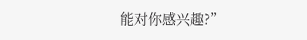能对你感兴趣?”